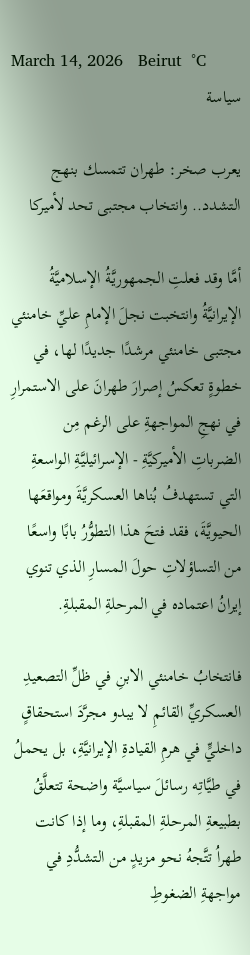March 14, 2026   Beirut  °C
سياسة

يعرب صخر: طهران تتمسك بنهج التشدد.. وانتخاب مجتبى تحد لأميركا

أمَّا وقد فعلتِ الجمهوريَّةُ الإسلاميَّةُ الإيرانيَّةُ وانتخبت نجلَ الإمامِ عليِّ خامنئي مجتبى خامنئي مرشدًا جديدًا لها، في خطوةٍ تعكسُ إصرارَ طهرانَ على الاستمرارِ في نهجِ المواجهةِ على الرغم مِن الضرباتِ الأميركيَّةِ - الإسرائيليَّةِ الواسعةِ التي تستهدفُ بُناها العسكريَّةَ ومواقعَها الحيويَّةَ، فقد فتحَ هذا التطوُّرُ بابًا واسعًا من التساؤلاتِ حولَ المسارِ الذي تنوي إيرانُ اعتماده في المرحلةِ المقبلةِ.

فانتخابُ خامنئي الابنِ في ظلِّ التصعيدِ العسكريِّ القائمِ لا يبدو مجرَّدَ استحقاقٍ داخليٍّ في هرمِ القيادةِ الإيرانيَّةِ، بل يحملُ في طيَّاتِه رسائلَ سياسيَّة واضحة تتعلَّقُ بطبيعةِ المرحلةِ المقبلةِ، وما إذا كانت طهراُ تتَّجهُ نحو مزيدٍ من التشدُّدِ في مواجهةِ الضغوطِ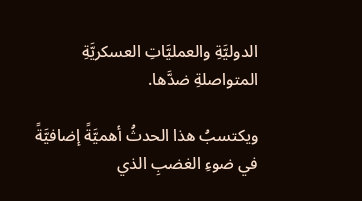الدوليَّةِ والعمليَّاتِ العسكريَّةِ المتواصلةِ ضدَّها.

ويكتسبُ هذا الحدثُ أهميَّةً إضافيَّةً في ضوءِ الغضبِ الذي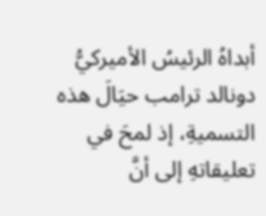أبداهُ الرئيسُ الأميركيُّ دونالد ترامب حيَالَ هذه التسميةِ، إذ لمحَ في تعليقاتهِ إلى أنَّ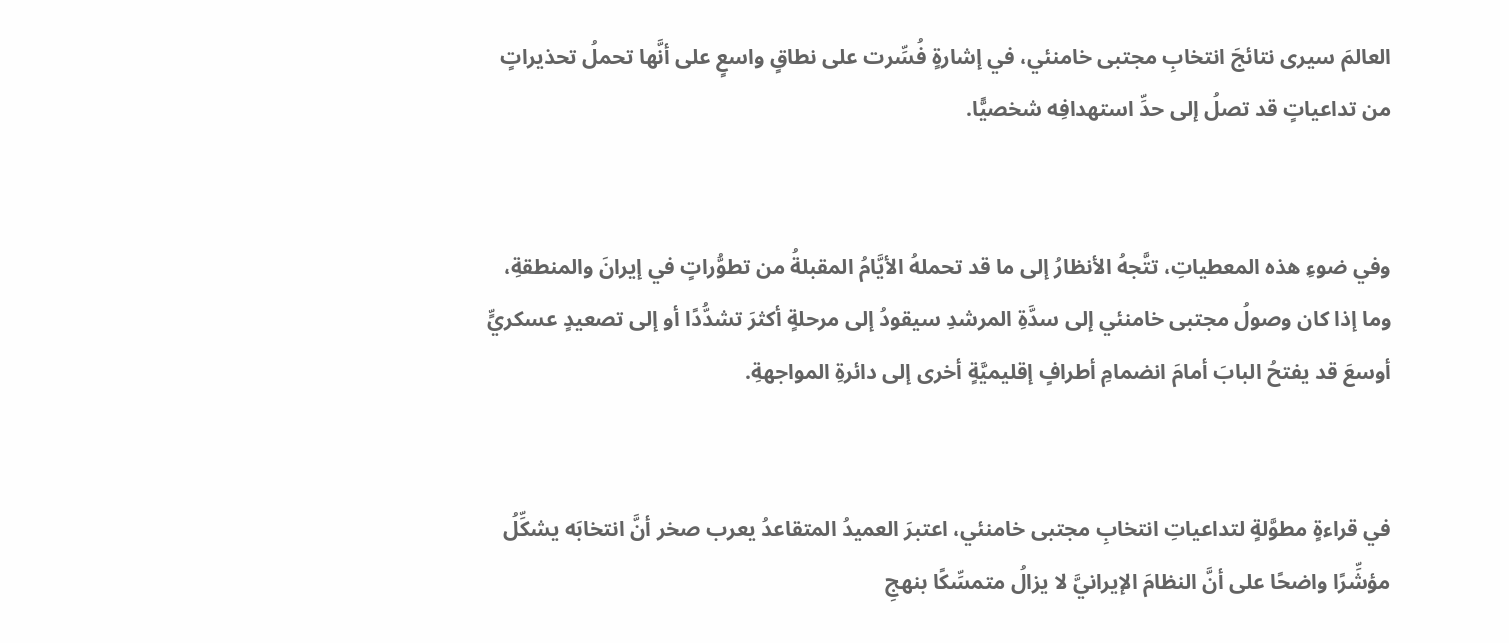العالمَ سيرى نتائجَ انتخابِ مجتبى خامنئي، في إشارةٍ فُسِّرت على نطاقٍ واسعٍ على أنَّها تحملُ تحذيراتٍ من تداعياتٍ قد تصلُ إلى حدِّ استهدافِه شخصيًّا.


وفي ضوءِ هذه المعطياتِ، تتَّجهُ الأنظارُ إلى ما قد تحملهُ الأيَّامُ المقبلةُ من تطوُّراتٍ في إيرانَ والمنطقةِ، وما إذا كان وصولُ مجتبى خامنئي إلى سدَّةِ المرشدِ سيقودُ إلى مرحلةٍ أكثرَ تشدُّدًا أو إلى تصعيدٍ عسكريٍّ أوسعَ قد يفتحُ البابَ أمامَ انضمامِ أطرافٍ إقليميَّةٍ أخرى إلى دائرةِ المواجهةِ.


في قراءةٍ مطوَّلةٍ لتداعياتِ انتخابِ مجتبى خامنئي، اعتبرَ العميدُ المتقاعدُ يعرب صخر أنَّ انتخابَه يشكِّلُ مؤشِّرًا واضحًا على أنَّ النظامَ الإيرانيَّ لا يزالُ متمسِّكًا بنهجِ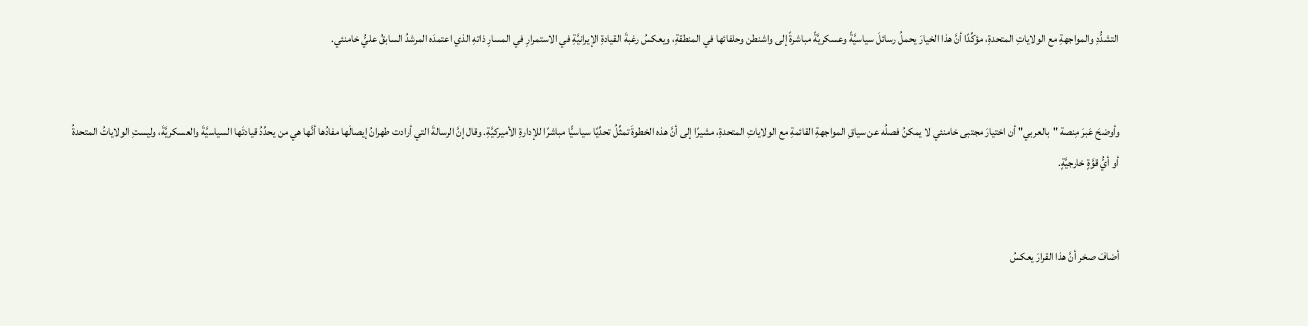التشدُّدِ والمواجهةِ مع الولاياتِ المتحدةِ، مؤكِّدًا أنَّ هذا الخيارَ يحملُ رسائلَ سياسيَّةً وعسكريَّةً مباشرةً إلى واشنطن وحلفائها في المنطقةِ، ويعكسُ رغبةَ القيادةِ الإيرانيَّةِ في الاستمرارِ في المسارِ ذاتهِ الذي اعتمدَه المرشدُ السابقُ عليُّ خامنئي.


وأوضحَ عَبرَ مِنصة "بالعربي" أن اختيارَ مجتبى خامنئي لا يمكنُ فصلُه عن سياقِ المواجهةِ القائمةِ مع الولاياتِ المتحدةِ، مشيرًا إلى أنَّ هذه الخطوةَ تمثِّلُ تحدِّيًا سياسيًّا مباشرًا للإدارةِ الأميركيَّةِ. وقال إنَّ الرسالةَ التي أرادت طهرانُ إيصالَها مفادُها أنَّها هي من يحدِّدُ قيادتَها السياسيَّةَ والعسكريَّةَ، وليستِ الولاياتُ المتحدةُ أو أيُّ قوَّةٍ خارجيَّةٍ.


أضافَ صخر أنَّ هذا القرارَ يعكسُ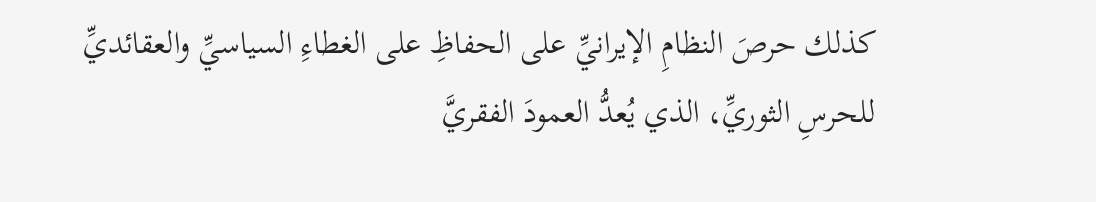كذلك حرصَ النظامِ الإيرانيِّ على الحفاظِ على الغطاءِ السياسيِّ والعقائديِّ للحرسِ الثوريِّ، الذي يُعدُّ العمودَ الفقريَّ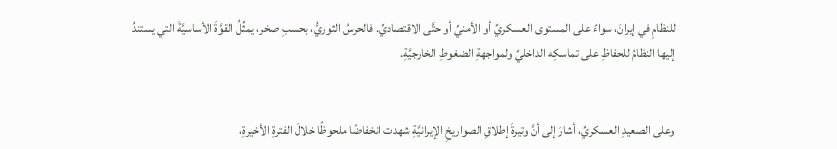للنظامِ في إيرانَ، سواءً على المستوى العسكريِّ أو الأمنيِّ أو حتَّى الاقتصاديِّ. فالحرسُ الثوريُّ، بحسبِ صخر، يمثِّلُ القوَّةَ الأساسيَّةَ التي يستندُ إليها النظامُ للحفاظِ على تماسكِه الداخليِّ ولمواجهةِ الضغوطِ الخارجيَّةِ.


وعلى الصعيدِ العسكريِّ، أشارَ إلى أنَّ وتيرةَ إطلاقِ الصواريخِ الإيرانيَّةِ شهدت انخفاضًا ملحوظًا خلالَ الفترةِ الأخيرةِ،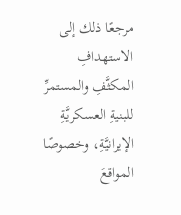مرجعًا ذلك إلى الاستهدافِ المكثَّفِ والمستمرِّ للبنيةِ العسكريَّةِ الإيرانيَّةِ، وخصوصًا المواقعَ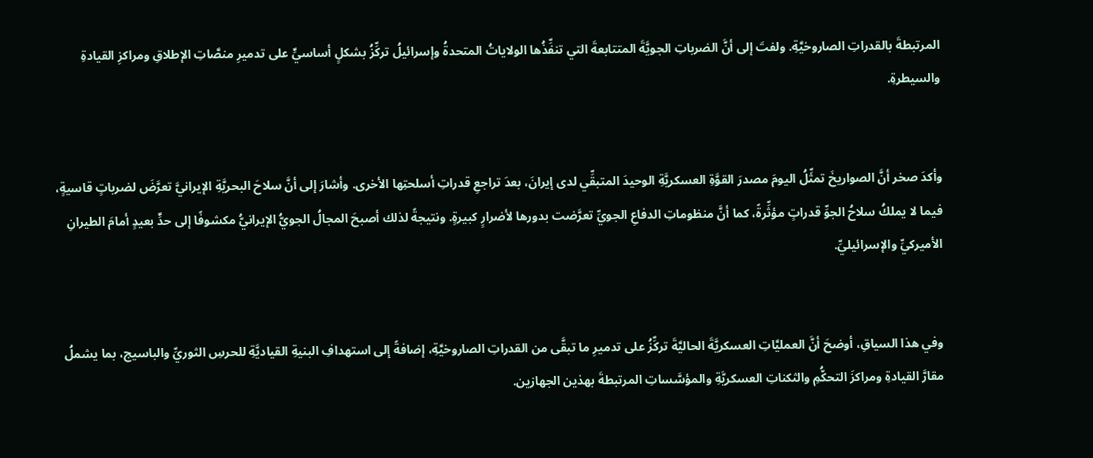المرتبطةَ بالقدراتِ الصاروخيَّةِ. ولفتَ إلى أنَّ الضرباتِ الجويَّةَ المتتابعةَ التي تنفِّذُها الولاياتُ المتحدةُ وإسرائيلُ تركِّزُ بشكلٍ أساسيٍّ على تدميرِ منصَّاتِ الإطلاقِ ومراكزِ القيادةِ والسيطرةِ.


وأكدَ صخر أنَّ الصواريخَ تمثِّلُ اليومَ مصدرَ القوَّةِ العسكريَّةِ الوحيدَ المتبقِّي لدى إيرانَ، بعدَ تراجعِ قدراتِ أسلحتِها الأخرى. وأشارَ إلى أنَّ سلاحَ البحريَّةِ الإيرانيَّ تعرَّضَ لضرباتٍ قاسيةٍ، فيما لا يملكُ سلاحُ الجوِّ قدراتٍ مؤثِّرةً، كما أنَّ منظوماتِ الدفاعِ الجويِّ تعرَّضت بدورها لأضرارٍ كبيرةٍ. ونتيجةً لذلك أصبحَ المجالُ الجويُّ الإيرانيُّ مكشوفًا إلى حدٍّ بعيدٍ أمامَ الطيرانِ الأميركيِّ والإسرائيليِّ.


وفي هذا السياقِ، أوضحَ أنَّ العمليَّاتِ العسكريَّةَ الحاليَّةَ تركِّزُ على تدميرِ ما تبقَّى من القدراتِ الصاروخيَّةِ، إضافةً إلى استهدافِ البنيةِ القياديَّةِ للحرسِ الثوريِّ والباسيج، بما يشملُ مقارَّ القيادةِ ومراكزَ التحكُّمِ والثكناتِ العسكريَّةِ والمؤسَّساتِ المرتبطةَ بهذين الجهازين.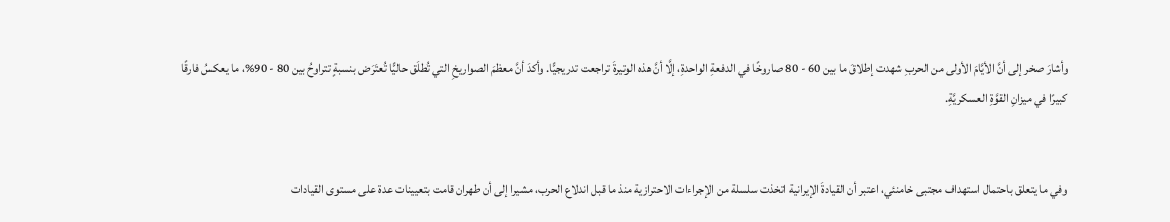وأشارَ صخر إلى أنَّ الأيَّامَ الأولى من الحربِ شهدت إطلاقَ ما بين 60 - 80 صاروخًا في الدفعةِ الواحدةِ، إلَّا أنَّ هذه الوتيرةَ تراجعت تدريجيًّا. وأكدَ أنَّ معظمَ الصواريخِ التي تُطلَق حاليًّا تُعتَرَض بنسبةٍ تتراوحُ بين 80 - 90%، ما يعكسُ فارقًا كبيرًا في ميزانِ القوَّةِ العسكريَّةِ.


وفي ما يتعلق باحتمال استهداف مجتبى خامنئي، اعتبر أن القيادةَ الإيرانية اتخذت سلسلة من الإجراءات الاحترازية منذ ما قبل اندلاع الحرب، مشيرا إلى أن طهران قامت بتعيينات عدة على مستوى القيادات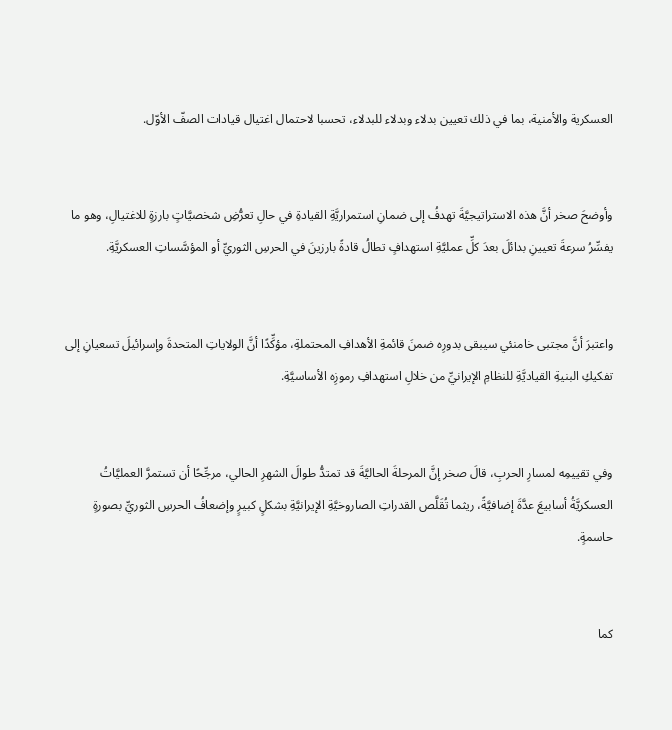العسكرية والأمنية، بما في ذلك تعيين بدلاء وبدلاء للبدلاء، تحسبا لاحتمال اغتيال قيادات الصفّ الأوّل.


وأوضحَ صخر أنَّ هذه الاستراتيجيَّةَ تهدفُ إلى ضمانِ استمراريَّةِ القيادةِ في حالِ تعرُّضِ شخصيَّاتٍ بارزةٍ للاغتيالِ، وهو ما يفسِّرُ سرعةَ تعيينِ بدائلَ بعدَ كلِّ عمليَّةِ استهدافٍ تطالُ قادةً بارزينَ في الحرسِ الثوريِّ أو المؤسَّساتِ العسكريَّةِ.


واعتبرَ أنَّ مجتبى خامنئي سيبقى بدورِه ضمنَ قائمةِ الأهدافِ المحتملةِ، مؤكِّدًا أنَّ الولاياتِ المتحدةَ وإسرائيلَ تسعيانِ إلى تفكيكِ البنيةِ القياديَّةِ للنظامِ الإيرانيِّ من خلالِ استهدافِ رموزِه الأساسيَّةِ.


وفي تقييمِه لمسارِ الحربِ، قالَ صخر إنَّ المرحلةَ الحاليَّةَ قد تمتدُّ طوالَ الشهرِ الحالي، مرجِّحًا أن تستمرَّ العمليَّاتُ العسكريَّةُ أسابيعَ عدَّةَ إضافيَّةً، ريثما تُقَلَّص القدراتِ الصاروخيَّةِ الإيرانيَّةِ بشكلٍ كبيرٍ وإضعافُ الحرسِ الثوريِّ بصورةٍ حاسمةٍ.


كما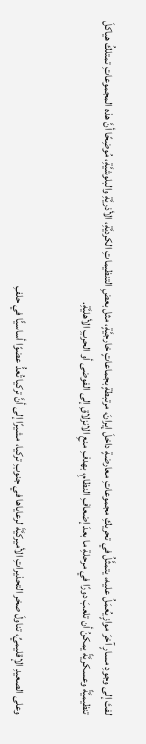لفتَ إلى وجودِ مسارٍ آخرَ موازٍ يُعمَلُ عليه، يتمثَّلُ في تحريكِ مجموعاتِ معارضةٍ داخلَ إيرانَ، مرتبطةٍ بجماعاتٍ خارجيَّةٍ، مثل بعضِ التنظيماتِ الكرديَّةِ، الأذريَّةِ والبلوشيَّةِ، مُوضِحًا أنَّ هذه المجموعاتِ تمتلكُ هياكلَ تنظيميَّةً وعسكريَّةً يمكنُ أن تلعبَ دورًا في مرحلةِ ما بعدَ إضعافِ النظامِ، بهدفِ منعِ الانزلاقِ إلى الفوضى أو الحربِ الأهليَّةِ.


وعلى الصعيدِ الإقليميِّ، تناولَ صخر التحذيراتِ الأميركيَّةَ لرعاياها في جنوبِ تركيا، مشيرًا إلى أنَّ تركيا تُعدُّ عضوًا أساسيًّا في حلفِ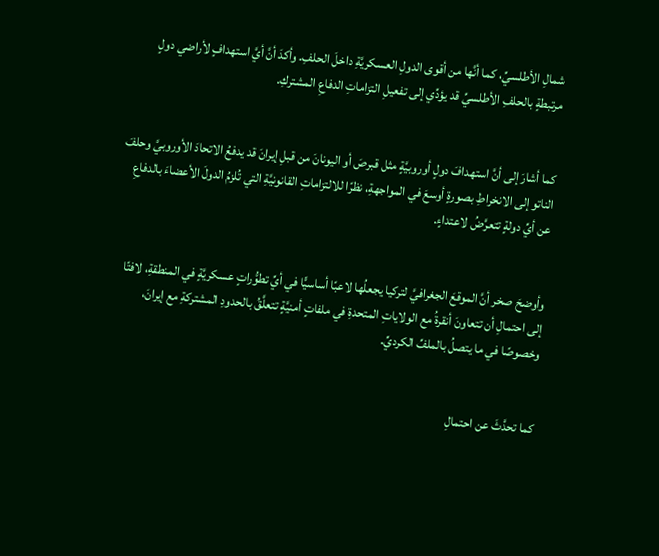شمالِ الأطلسيِّ، كما أنَّها من أقوى الدولِ العسكريَّةِ داخلَ الحلفِ. وأكدَ أنَّ أيَّ استهدافٍ لأراضي دولٍ مرتبطةٍ بالحلفِ الأطلسيِّ قد يؤدِّي إلى تفعيلِ التزاماتِ الدفاعِ المشتركِ.


كما أشارَ إلى أنَّ استهدافَ دولٍ أوروبيَّةٍ مثل قبرصَ أو اليونانَ من قبلِ إيرانَ قد يدفعُ الاتحادَ الأوروبيَّ وحلفَ الناتو إلى الانخراطِ بصورةٍ أوسعَ في المواجهةِ، نظرًا للالتزاماتِ القانونيَّةِ التي تُلزمُ الدولَ الأعضاءَ بالدفاعِ عن أيِّ دولةٍ تتعرَّضُ لاعتداءٍ.


وأوضحَ صخر أنَّ الموقعَ الجغرافيَّ لتركيا يجعلُها لاعبًا أساسيًّا في أيِّ تطوُّراتٍ عسكريَّةٍ في المنطقةِ، لافتًا إلى احتمالِ أن تتعاونَ أنقرةُ مع الولاياتِ المتحدةِ في ملفاتٍ أمنيَّةٍ تتعلَّقُ بالحدودِ المشتركةِ مع إيرانَ، وخصوصًا في ما يتصلُ بالملفِّ الكرديِّ.


كما تحدَّثَ عن احتمالِ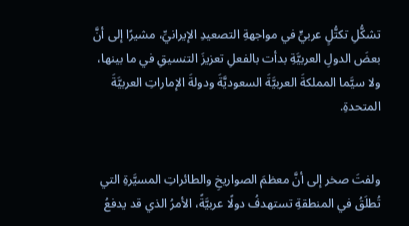تشكُّلِ تكتُّلٍ عربيٍّ في مواجهةِ التصعيدِ الإيرانيِّ، مشيرًا إلى أنَّ بعضَ الدولِ العربيَّةِ بدأت بالفعلِ تعزيزَ التنسيقِ في ما بينها، ولا سيَّما المملكةَ العربيَّةَ السعوديَّةَ ودولةَ الإماراتِ العربيَّةَ المتحدةِ.


ولفتَ صخر إلى أنَّ معظمَ الصواريخِ والطائراتِ المسيَّرةِ التي تُطلَقُ في المنطقةِ تستهدفُ دولًا عربيَّةً، الأمرُ الذي قد يدفعُ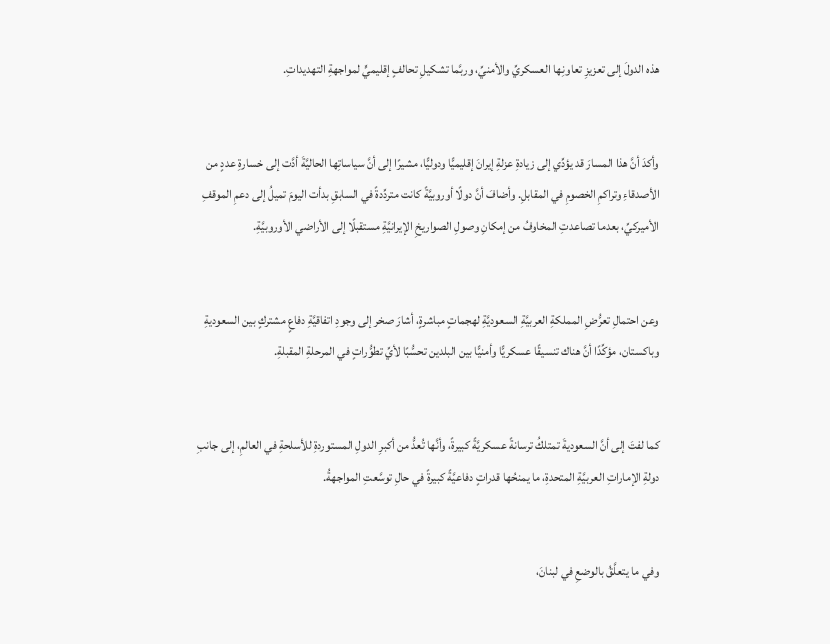هذه الدولَ إلى تعزيزِ تعاونِها العسكريِّ والأمنيِّ، وربَّما تشكيلِ تحالفٍ إقليميٍّ لمواجهةِ التهديداتِ.


وأكدَ أنَّ هذا المسارَ قد يؤدِّي إلى زيادةِ عزلةِ إيرانَ إقليميًّا ودوليًّا، مشيرًا إلى أنَّ سياساتِها الحاليَّةَ أدَّت إلى خسارةِ عددٍ من الأصدقاءِ وتراكمِ الخصومِ في المقابلِ. وأضافَ أنَّ دولًا أوروبيَّةً كانت متردِّدةً في السابقِ بدأت اليومَ تميلُ إلى دعمِ الموقفِ الأميركيِّ، بعدما تصاعدتِ المخاوفُ من إمكانِ وصولِ الصواريخِ الإيرانيَّةِ مستقبلًا إلى الأراضي الأوروبيَّةِ.


وعن احتمالِ تعرُّضِ المملكةِ العربيَّةِ السعوديَّةِ لهجماتٍ مباشرةٍ، أشارَ صخر إلى وجودِ اتفاقيَّةِ دفاعٍ مشتركٍ بين السعوديةِ وباكستان، مؤكِّدًا أنَّ هناك تنسيقًا عسكريًّا وأمنيًّا بين البلدين تحسُّبًا لأيِّ تطوُّراتٍ في المرحلةِ المقبلةِ.


كما لفتَ إلى أنَّ السعوديةَ تمتلكُ ترسانةً عسكريَّةً كبيرةً، وأنَّها تُعدُّ من أكبرِ الدولِ المستوردةِ للأسلحةِ في العالمِ، إلى جانبِ دولةِ الإماراتِ العربيَّةِ المتحدةِ، ما يمنحُها قدراتٍ دفاعيَّةً كبيرةً في حالِ توسَّعتِ المواجهةُ.


وفي ما يتعلَّقُ بالوضعِ في لبنانَ،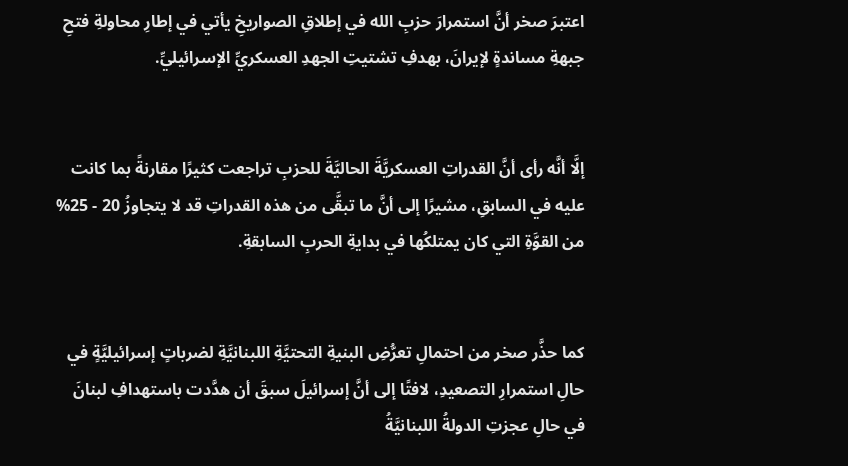اعتبرَ صخر أنَّ استمرارَ حزبِ الله في إطلاقِ الصواريخِ يأتي في إطارِ محاولةِ فتحِ جبهةِ مساندةٍ لإيرانَ، بهدفِ تشتيتِ الجهدِ العسكريِّ الإسرائيليِّ.


إلَّا أنَّه رأى أنَّ القدراتِ العسكريَّةَ الحاليَّةَ للحزبِ تراجعت كثيرًا مقارنةً بما كانت عليه في السابقِ، مشيرًا إلى أنَّ ما تبقَّى من هذه القدراتِ قد لا يتجاوزُ 20 - 25% من القوَّةِ التي كان يمتلكُها في بدايةِ الحربِ السابقةِ.


كما حذَّر صخر من احتمالِ تعرُّضِ البنيةِ التحتيَّةِ اللبنانيَّةِ لضرباتٍ إسرائيليَّةٍ في حالِ استمرارِ التصعيدِ، لافتًا إلى أنَّ إسرائيلَ سبقَ أن هدَّدت باستهدافِ لبنانَ في حالِ عجزتِ الدولةُ اللبنانيَّةُ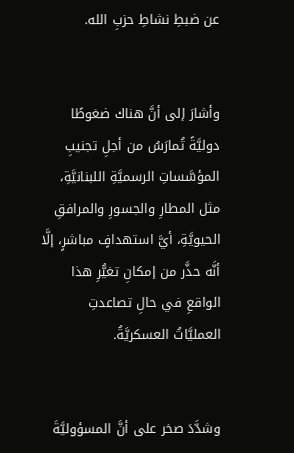عن ضبطِ نشاطِ حزبِ الله.


وأشارَ إلى أنَّ هناك ضغوطًا دوليَّةً تُمارَسُ من أجلِ تجنيبِ المؤسَّساتِ الرسميَّةِ اللبنانيَّةِ، مثل المطارِ والجسورِ والمرافقِ الحيويَّةِ، أيَّ استهدافٍ مباشرٍ، إلَّا أنَّه حذَّر من إمكانِ تغيُّرِ هذا الواقعِ في حالِ تصاعدتِ العمليَّاتُ العسكريَّةُ.


وشدَّدَ صخر على أنَّ المسؤوليَّةَ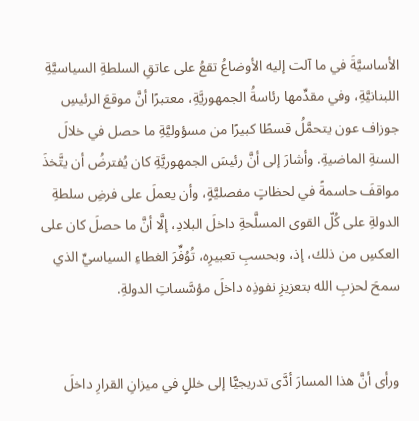الأساسيَّةَ في ما آلت إليه الأوضاعُ تقعُ على عاتقِ السلطةِ السياسيَّةِ اللبنانيَّةِ، وفي مقدِّمها رئاسةُ الجمهوريَّةِ، معتبرًا أنَّ موقعَ الرئيسِ جوزاف عون يتحمَّلُ قسطًا كبيرًا من مسؤوليَّةِ ما حصل في خلالَ السنةِ الماضيةِ. وأشارَ إلى أنَّ رئيسَ الجمهوريَّةِ كان يُفترضُ أن يتَّخذَ مواقفَ حاسمةً في لحظاتٍ مفصليَّةٍ، وأن يعملَ على فرضِ سلطةِ الدولةِ على كُلّ القوى المسلَّحةِ داخلَ البلادِ، إلَّا أنَّ ما حصلَ كان على العكسِ من ذلك، إذ، وبحسبِ تعبيرِه، تُوُفِّرَ الغطاءِ السياسيِّ الذي سمحَ لحزبِ الله بتعزيزِ نفوذِه داخلَ مؤسَّساتِ الدولةِ.


ورأى أنَّ هذا المسارَ أدَّى تدريجيًّا إلى خللٍ في ميزانِ القرارِ داخلَ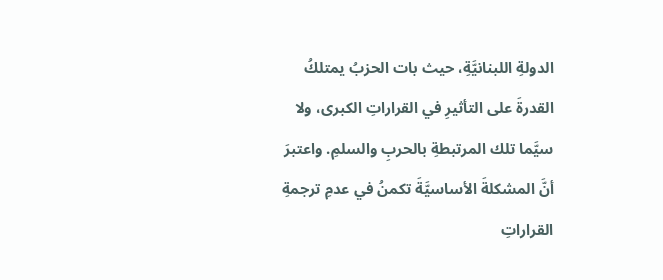الدولةِ اللبنانيَّةِ، حيث بات الحزبُ يمتلكُ القدرةَ على التأثيرِ في القراراتِ الكبرى، ولا سيَّما تلك المرتبطةِ بالحربِ والسلمِ. واعتبرَ أنَّ المشكلةَ الأساسيَّةَ تكمنُ في عدمِ ترجمةِ القراراتِ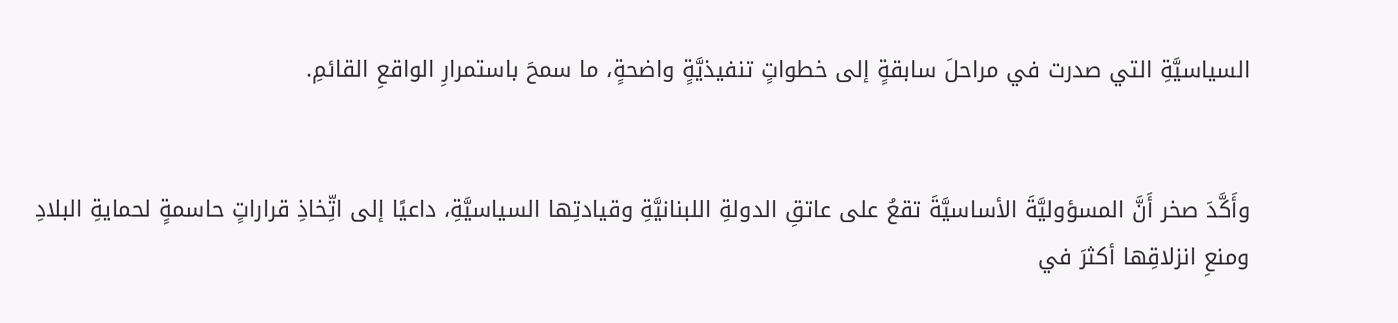السياسيَّةِ التي صدرت في مراحلَ سابقةٍ إلى خطواتٍ تنفيذيَّةٍ واضحةٍ، ما سمحَ باستمرارِ الواقعِ القائمِ.


وأَكَّدَ صخر أَنَّ المسؤوليَّةَ الأساسيَّةَ تقعُ على عاتقِ الدولةِ اللبنانيَّةِ وقيادتِها السياسيَّةِ، داعيًا إلى اتِّخاذِ قراراتٍ حاسمةٍ لحمايةِ البلادِ ومنعِ انزلاقِها أكثرَ في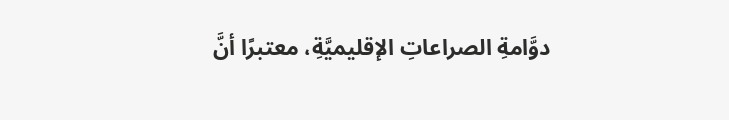دوَّامةِ الصراعاتِ الإقليميَّةِ، معتبرًا أنَّ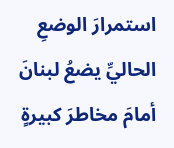استمرارَ الوضعِ الحاليِّ يضعُ لبنانَ أمامَ مخاطرَ كبيرةٍ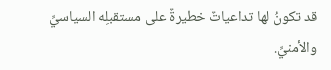قد تكونُ لها تداعياتٌ خطيرةٌ على مستقبلِه السياسيِّ والأمنيِّ.